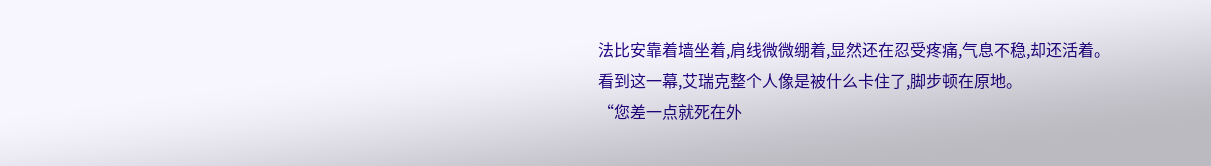法比安靠着墙坐着,肩线微微绷着,显然还在忍受疼痛,气息不稳,却还活着。
看到这一幕,艾瑞克整个人像是被什么卡住了,脚步顿在原地。
“您差一点就死在外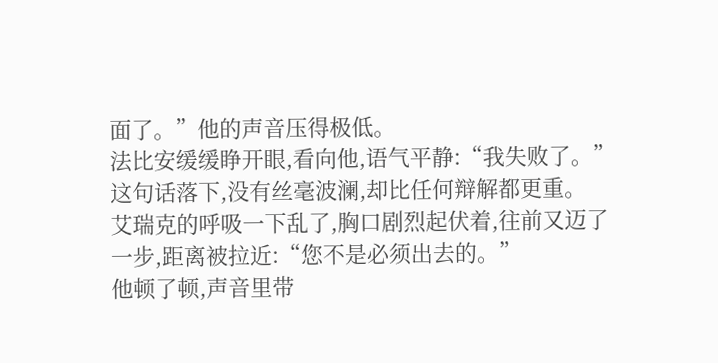面了。”他的声音压得极低。
法比安缓缓睁开眼,看向他,语气平静:“我失败了。”
这句话落下,没有丝毫波澜,却比任何辩解都更重。
艾瑞克的呼吸一下乱了,胸口剧烈起伏着,往前又迈了一步,距离被拉近:“您不是必须出去的。”
他顿了顿,声音里带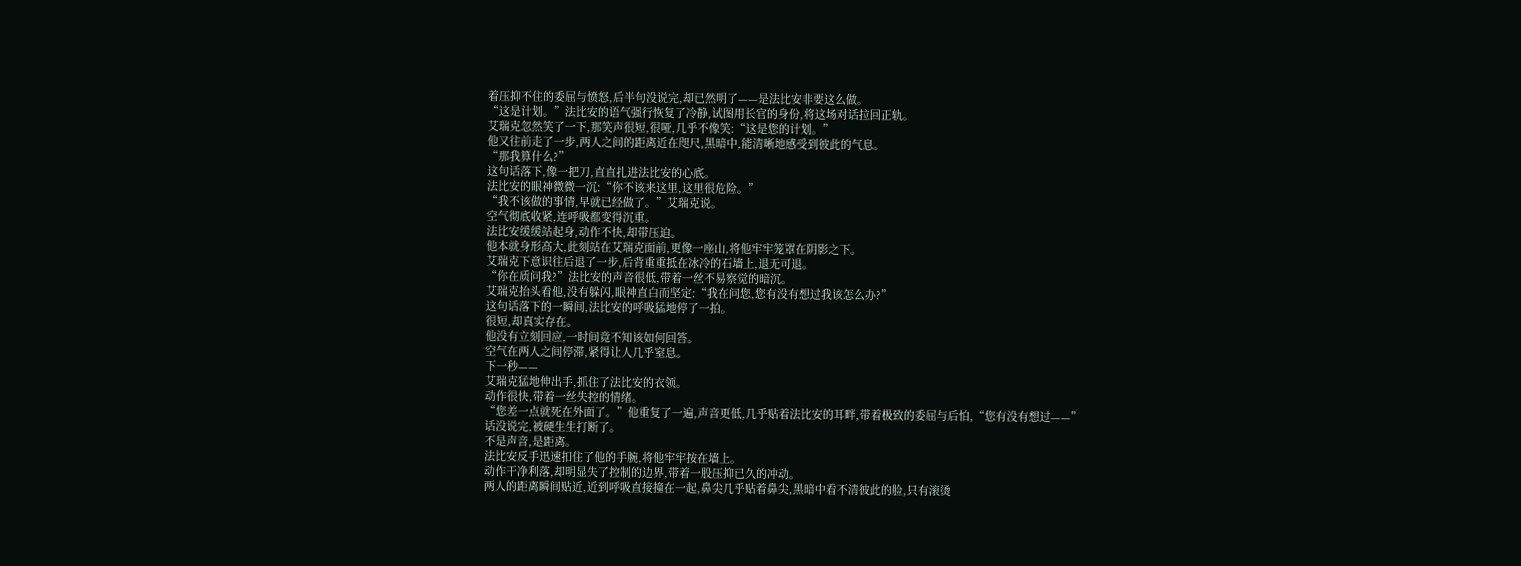着压抑不住的委屈与愤怒,后半句没说完,却已然明了——是法比安非要这么做。
“这是计划。”法比安的语气强行恢复了冷静,试图用长官的身份,将这场对话拉回正轨。
艾瑞克忽然笑了一下,那笑声很短,很哑,几乎不像笑:“这是您的计划。”
他又往前走了一步,两人之间的距离近在咫尺,黑暗中,能清晰地感受到彼此的气息。
“那我算什么?”
这句话落下,像一把刀,直直扎进法比安的心底。
法比安的眼神微微一沉:“你不该来这里,这里很危险。”
“我不该做的事情,早就已经做了。”艾瑞克说。
空气彻底收紧,连呼吸都变得沉重。
法比安缓缓站起身,动作不快,却带压迫。
他本就身形高大,此刻站在艾瑞克面前,更像一座山,将他牢牢笼罩在阴影之下。
艾瑞克下意识往后退了一步,后背重重抵在冰冷的石墙上,退无可退。
“你在质问我?”法比安的声音很低,带着一丝不易察觉的暗沉。
艾瑞克抬头看他,没有躲闪,眼神直白而坚定:“我在问您,您有没有想过我该怎么办?”
这句话落下的一瞬间,法比安的呼吸猛地停了一拍。
很短,却真实存在。
他没有立刻回应,一时间竟不知该如何回答。
空气在两人之间停滞,紧得让人几乎窒息。
下一秒——
艾瑞克猛地伸出手,抓住了法比安的衣领。
动作很快,带着一丝失控的情绪。
“您差一点就死在外面了。”他重复了一遍,声音更低,几乎贴着法比安的耳畔,带着极致的委屈与后怕,“您有没有想过——”
话没说完,被硬生生打断了。
不是声音,是距离。
法比安反手迅速扣住了他的手腕,将他牢牢按在墙上。
动作干净利落,却明显失了控制的边界,带着一股压抑已久的冲动。
两人的距离瞬间贴近,近到呼吸直接撞在一起,鼻尖几乎贴着鼻尖,黑暗中看不清彼此的脸,只有滚烫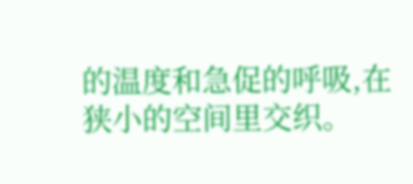的温度和急促的呼吸,在狭小的空间里交织。